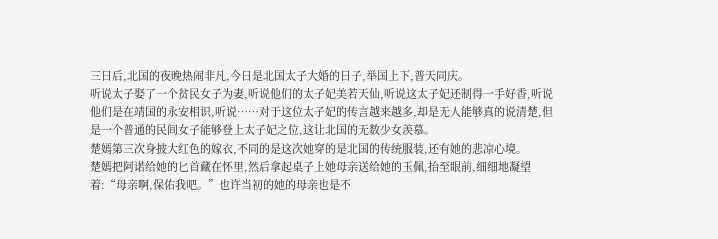三日后,北国的夜晚热闹非凡,今日是北国太子大婚的日子,举国上下,普天同庆。
听说太子娶了一个贫民女子为妻,听说他们的太子妃美若天仙,听说这太子妃还制得一手好香,听说他们是在靖国的永安相识,听说……对于这位太子妃的传言越来越多,却是无人能够真的说清楚,但是一个普通的民间女子能够登上太子妃之位,这让北国的无数少女羡慕。
楚嫣第三次身披大红色的嫁衣,不同的是这次她穿的是北国的传统服装,还有她的悲凉心境。
楚嫣把阿诺给她的匕首藏在怀里,然后拿起桌子上她母亲送给她的玉佩,抬至眼前,细细地凝望着:“母亲啊,保佑我吧。”也许当初的她的母亲也是不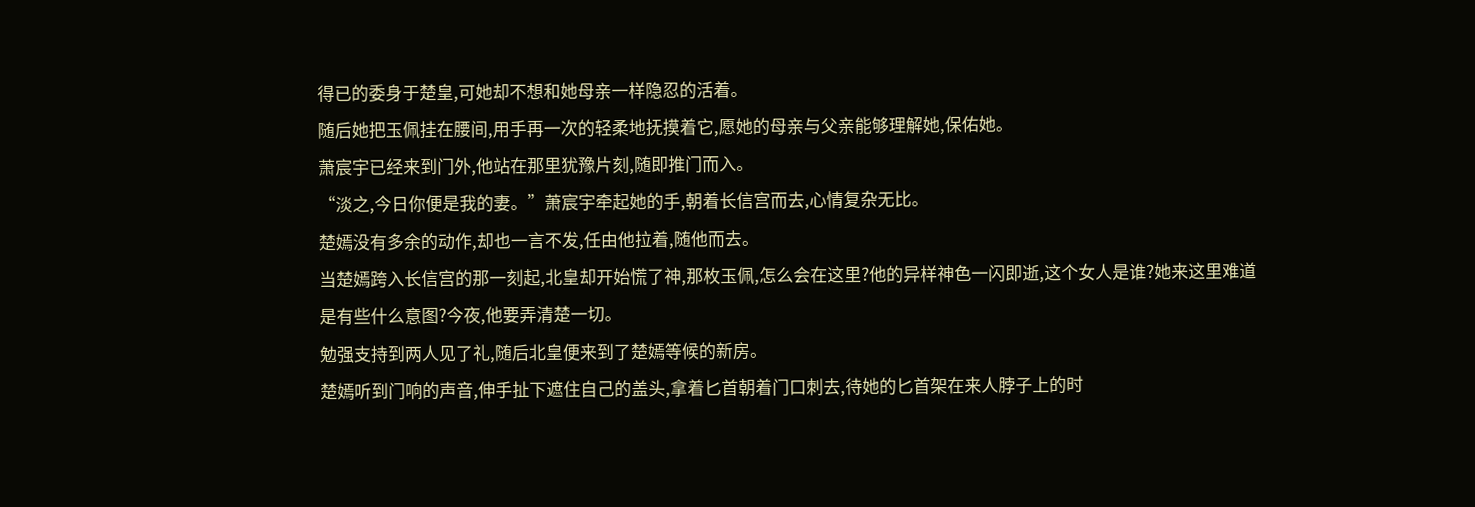得已的委身于楚皇,可她却不想和她母亲一样隐忍的活着。
随后她把玉佩挂在腰间,用手再一次的轻柔地抚摸着它,愿她的母亲与父亲能够理解她,保佑她。
萧宸宇已经来到门外,他站在那里犹豫片刻,随即推门而入。
“淡之,今日你便是我的妻。”萧宸宇牵起她的手,朝着长信宫而去,心情复杂无比。
楚嫣没有多余的动作,却也一言不发,任由他拉着,随他而去。
当楚嫣跨入长信宫的那一刻起,北皇却开始慌了神,那枚玉佩,怎么会在这里?他的异样神色一闪即逝,这个女人是谁?她来这里难道是有些什么意图?今夜,他要弄清楚一切。
勉强支持到两人见了礼,随后北皇便来到了楚嫣等候的新房。
楚嫣听到门响的声音,伸手扯下遮住自己的盖头,拿着匕首朝着门口刺去,待她的匕首架在来人脖子上的时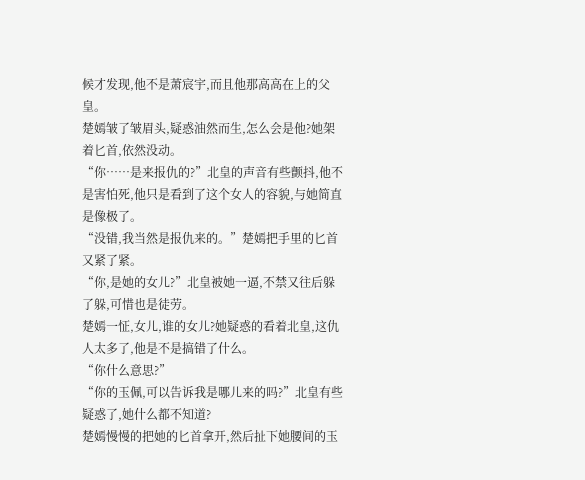候才发现,他不是萧宸宇,而且他那高高在上的父皇。
楚嫣皱了皱眉头,疑惑油然而生,怎么会是他?她架着匕首,依然没动。
“你……是来报仇的?”北皇的声音有些颤抖,他不是害怕死,他只是看到了这个女人的容貌,与她简直是像极了。
“没错,我当然是报仇来的。”楚嫣把手里的匕首又紧了紧。
“你,是她的女儿?”北皇被她一逼,不禁又往后躲了躲,可惜也是徒劳。
楚嫣一怔,女儿,谁的女儿?她疑惑的看着北皇,这仇人太多了,他是不是搞错了什么。
“你什么意思?”
“你的玉佩,可以告诉我是哪儿来的吗?”北皇有些疑惑了,她什么都不知道?
楚嫣慢慢的把她的匕首拿开,然后扯下她腰间的玉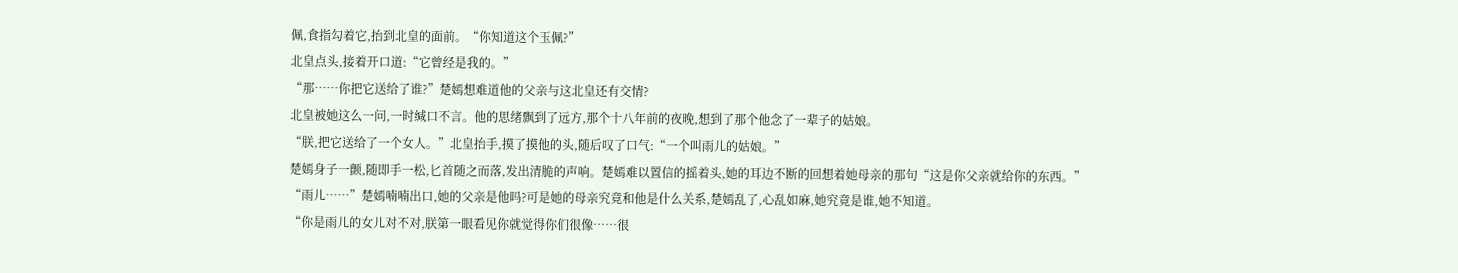佩,食指勾着它,抬到北皇的面前。“你知道这个玉佩?”
北皇点头,接着开口道:“它曾经是我的。”
“那……你把它送给了谁?”楚嫣想难道他的父亲与这北皇还有交情?
北皇被她这么一问,一时缄口不言。他的思绪飘到了远方,那个十八年前的夜晚,想到了那个他念了一辈子的姑娘。
“朕,把它送给了一个女人。”北皇抬手,摸了摸他的头,随后叹了口气:“一个叫雨儿的姑娘。”
楚嫣身子一颤,随即手一松,匕首随之而落,发出清脆的声响。楚嫣难以置信的摇着头,她的耳边不断的回想着她母亲的那句“这是你父亲就给你的东西。”
“雨儿……”楚嫣喃喃出口,她的父亲是他吗?可是她的母亲究竟和他是什么关系,楚嫣乱了,心乱如麻,她究竟是谁,她不知道。
“你是雨儿的女儿对不对,朕第一眼看见你就觉得你们很像……很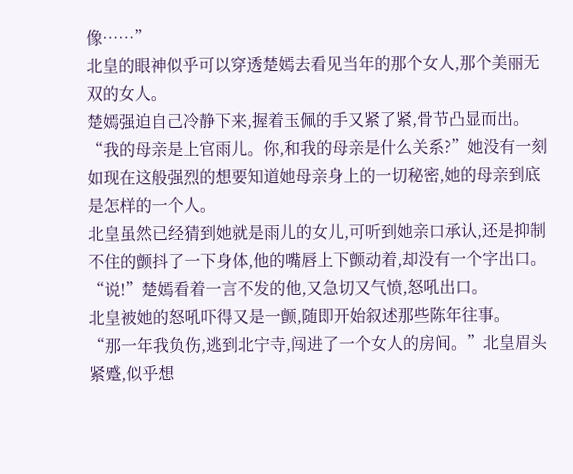像……”
北皇的眼神似乎可以穿透楚嫣去看见当年的那个女人,那个美丽无双的女人。
楚嫣强迫自己冷静下来,握着玉佩的手又紧了紧,骨节凸显而出。
“我的母亲是上官雨儿。你,和我的母亲是什么关系?”她没有一刻如现在这般强烈的想要知道她母亲身上的一切秘密,她的母亲到底是怎样的一个人。
北皇虽然已经猜到她就是雨儿的女儿,可听到她亲口承认,还是抑制不住的颤抖了一下身体,他的嘴唇上下颤动着,却没有一个字出口。
“说!”楚嫣看着一言不发的他,又急切又气愤,怒吼出口。
北皇被她的怒吼吓得又是一颤,随即开始叙述那些陈年往事。
“那一年我负伤,逃到北宁寺,闯进了一个女人的房间。”北皇眉头紧蹙,似乎想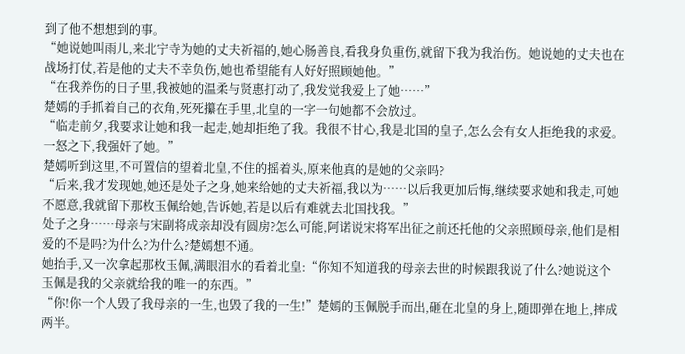到了他不想想到的事。
“她说她叫雨儿,来北宁寺为她的丈夫祈福的,她心肠善良,看我身负重伤,就留下我为我治伤。她说她的丈夫也在战场打仗,若是他的丈夫不幸负伤,她也希望能有人好好照顾她他。”
“在我养伤的日子里,我被她的温柔与贤惠打动了,我发觉我爱上了她……”
楚嫣的手抓着自己的衣角,死死攥在手里,北皇的一字一句她都不会放过。
“临走前夕,我要求让她和我一起走,她却拒绝了我。我很不甘心,我是北国的皇子,怎么会有女人拒绝我的求爱。一怒之下,我强奸了她。”
楚嫣听到这里,不可置信的望着北皇,不住的摇着头,原来他真的是她的父亲吗?
“后来,我才发现她,她还是处子之身,她来给她的丈夫祈福,我以为……以后我更加后悔,继续要求她和我走,可她不愿意,我就留下那枚玉佩给她,告诉她,若是以后有难就去北国找我。”
处子之身……母亲与宋副将成亲却没有圆房?怎么可能,阿诺说宋将军出征之前还托他的父亲照顾母亲,他们是相爱的不是吗?为什么?为什么?楚嫣想不通。
她抬手,又一次拿起那枚玉佩,满眼泪水的看着北皇:“你知不知道我的母亲去世的时候跟我说了什么?她说这个玉佩是我的父亲就给我的唯一的东西。”
“你!你一个人毁了我母亲的一生,也毁了我的一生!”楚嫣的玉佩脱手而出,砸在北皇的身上,随即弹在地上,摔成两半。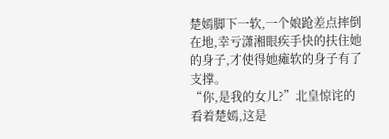楚嫣脚下一软,一个娘跄差点摔倒在地,幸亏潇湘眼疾手快的扶住她的身子,才使得她瘫软的身子有了支撑。
“你,是我的女儿?”北皇惊诧的看着楚嫣,这是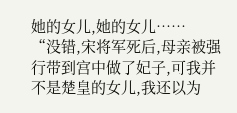她的女儿,她的女儿……
“没错,宋将军死后,母亲被强行带到宫中做了妃子,可我并不是楚皇的女儿,我还以为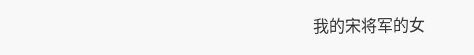我的宋将军的女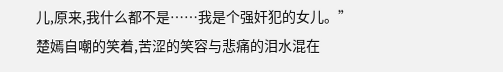儿,原来,我什么都不是……我是个强奸犯的女儿。”
楚嫣自嘲的笑着,苦涩的笑容与悲痛的泪水混在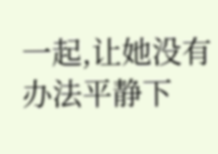一起,让她没有办法平静下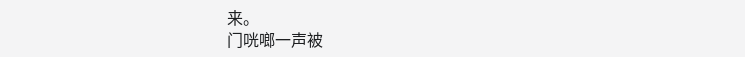来。
门咣啷一声被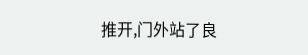推开,门外站了良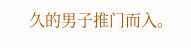久的男子推门而入。